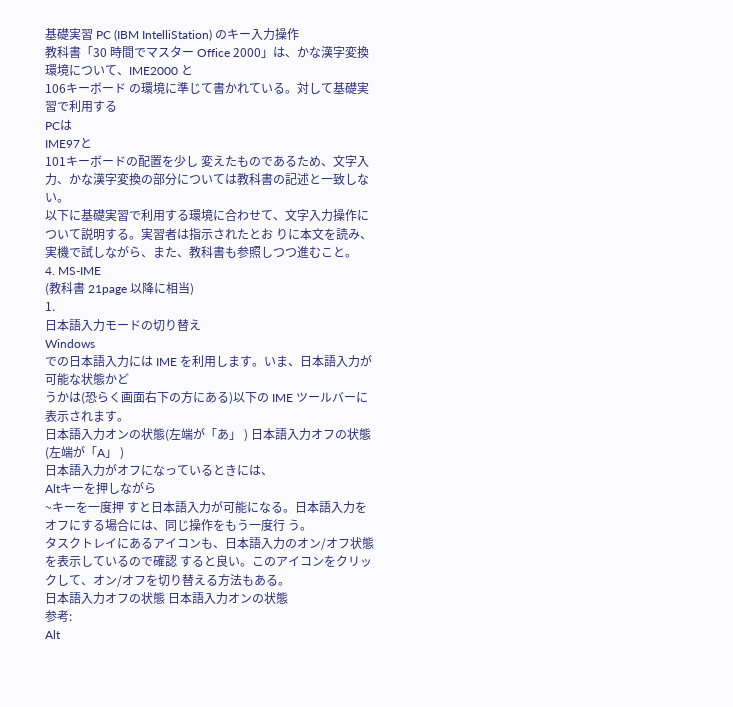基礎実習 PC (IBM IntelliStation) のキー入力操作
教科書「30 時間でマスター Office 2000」は、かな漢字変換環境について、IME2000 と
106キーボード の環境に準じて書かれている。対して基礎実習で利用する
PCは
IME97と
101キーボードの配置を少し 変えたものであるため、文字入力、かな漢字変換の部分については教科書の記述と一致しない。
以下に基礎実習で利用する環境に合わせて、文字入力操作について説明する。実習者は指示されたとお りに本文を読み、実機で試しながら、また、教科書も参照しつつ進むこと。
4. MS-IME
(教科書 21page 以降に相当)
1.
日本語入力モードの切り替え
Windows
での日本語入力には IME を利用します。いま、日本語入力が可能な状態かど
うかは(恐らく画面右下の方にある)以下の IME ツールバーに表示されます。
日本語入力オンの状態(左端が「あ」 ) 日本語入力オフの状態(左端が「A」 )
日本語入力がオフになっているときには、
Altキーを押しながら
~キーを一度押 すと日本語入力が可能になる。日本語入力をオフにする場合には、同じ操作をもう一度行 う。
タスクトレイにあるアイコンも、日本語入力のオン/オフ状態を表示しているので確認 すると良い。このアイコンをクリックして、オン/オフを切り替える方法もある。
日本語入力オフの状態 日本語入力オンの状態
参考:
Alt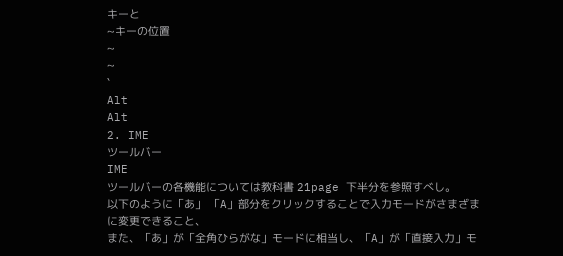キーと
~キーの位置
~
~
`
Alt
Alt
2. IME
ツールバー
IME
ツールバーの各機能については教科書 21page 下半分を参照すべし。
以下のように「あ」 「A」部分をクリックすることで入力モードがさまざまに変更できること、
また、「あ」が「全角ひらがな」モードに相当し、「A」が「直接入力」モ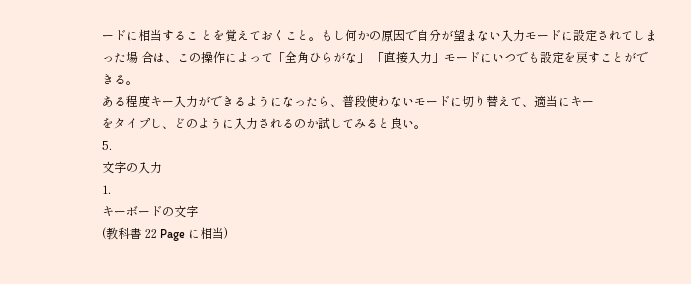ードに相当するこ とを覚えておくこと。もし何かの原因で自分が望まない入力モードに設定されてしまった場 合は、この操作によって「全角ひらがな」 「直接入力」モードにいつでも設定を戻すことがで きる。
ある程度キー入力ができるようになったら、普段使わないモードに切り替えて、適当にキー
をタイプし、どのように入力されるのか試してみると良い。
5.
文字の入力
1.
キーボードの文字
(教科書 22 Page に相当)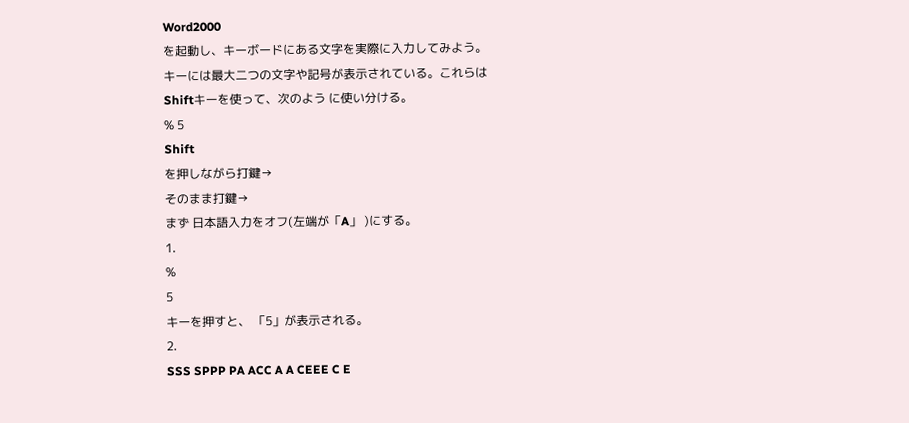Word2000
を起動し、キーボードにある文字を実際に入力してみよう。
キーには最大二つの文字や記号が表示されている。これらは
Shiftキーを使って、次のよう に使い分ける。
% 5
Shift
を押しながら打鍵→
そのまま打鍵→
まず 日本語入力をオフ(左端が「A」 )にする。
1.
%
5
キーを押すと、 「5」が表示される。
2.
SSS SPPP PA ACC A A CEEE C E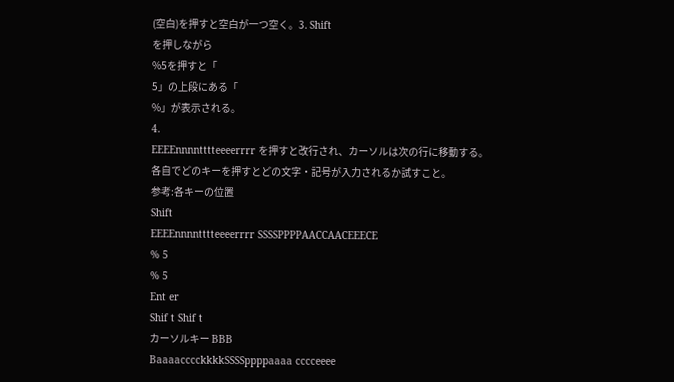(空白)を押すと空白が一つ空く。3. Shift
を押しながら
%5を押すと「
5」の上段にある「
%」が表示される。
4.
EEEEnnnntttteeeerrrr を押すと改行され、カーソルは次の行に移動する。
各自でどのキーを押すとどの文字・記号が入力されるか試すこと。
参考:各キーの位置
Shift
EEEEnnnntttteeeerrrr SSSSPPPPAACCAACEEECE
% 5
% 5
Ent er
Shif t Shif t
カーソルキー BBB
BaaaacccckkkkSSSSppppaaaa cccceeee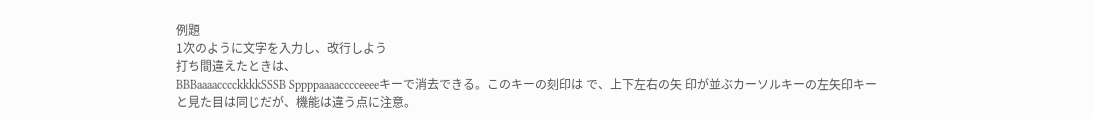例題
1次のように文字を入力し、改行しよう
打ち間違えたときは、
BBBaaaacccckkkkSSSB Sppppaaaacccceeeeキーで消去できる。このキーの刻印は で、上下左右の矢 印が並ぶカーソルキーの左矢印キー と見た目は同じだが、機能は違う点に注意。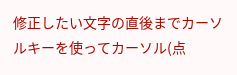修正したい文字の直後までカーソルキーを使ってカーソル(点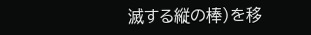滅する縦の棒)を移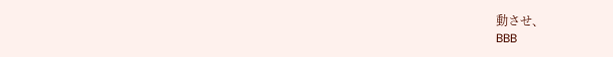動させ、
BBB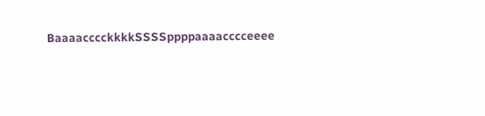BaaaacccckkkkSSSSppppaaaacccceeee